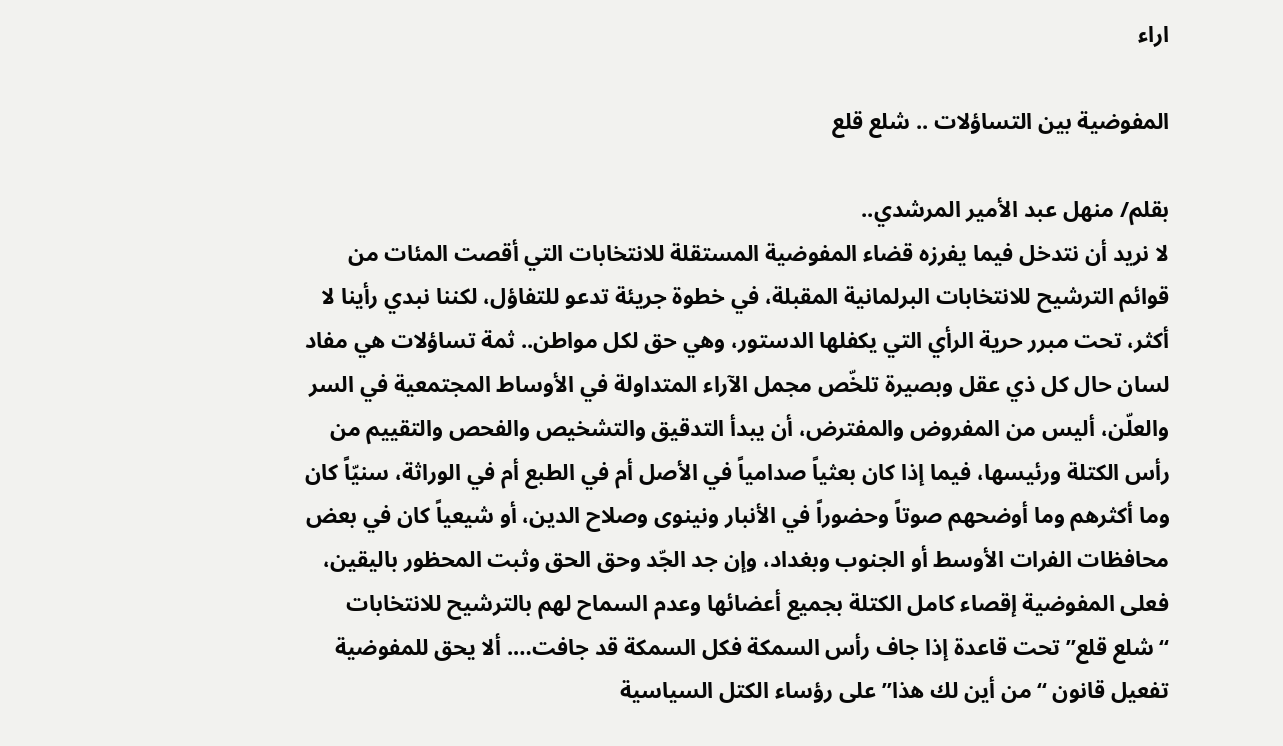اراء

المفوضية بين التساؤلات .. شلع قلع

بقلم/ منهل عبد الأمير المرشدي..
لا نريد أن نتدخل فيما يفرزه قضاء المفوضية المستقلة للانتخابات التي أقصت المئات من قوائم الترشيح للانتخابات البرلمانية المقبلة، في خطوة جريئة تدعو للتفاؤل، لكننا نبدي رأينا لا أكثر، تحت مبرر حرية الرأي التي يكفلها الدستور، وهي حق لكل مواطن.. ثمة تساؤلات هي مفاد لسان حال كل ذي عقل وبصيرة تلخّص مجمل الآراء المتداولة في الأوساط المجتمعية في السر والعلّن، أليس من المفروض والمفترض، أن يبدأ التدقيق والتشخيص والفحص والتقييم من رأس الكتلة ورئيسها، فيما إذا كان بعثياً صدامياً في الأصل أم في الطبع أم في الوراثة، سنيّاً كان وما أكثرهم وما أوضحهم صوتاً وحضوراً في الأنبار ونينوى وصلاح الدين، أو شيعياً كان في بعض محافظات الفرات الأوسط أو الجنوب وبغداد، وإن جد الجّد وحق الحق وثبت المحظور باليقين، فعلى المفوضية إقصاء كامل الكتلة بجميع أعضائها وعدم السماح لهم بالترشيح للانتخابات “شلع قلع” تحت قاعدة إذا جاف رأس السمكة فكل السمكة قد جافت…. ألا يحق للمفوضية تفعيل قانون “من أين لك هذا” على رؤساء الكتل السياسية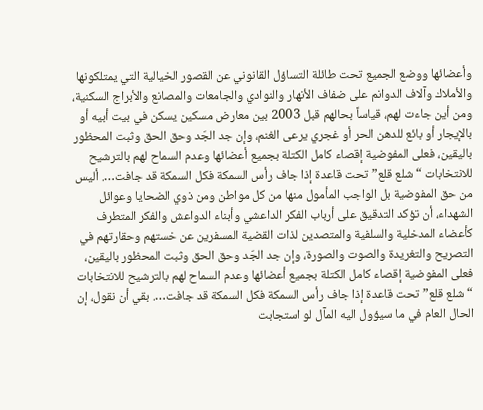وأعضائها ووضع الجميع تحت طائلة التساؤل القانوني عن القصور الخيالية التي يمتلكونها والأملاك وآلاف الدوانم على ضفاف الأنهار والنوادي والجامعات والمصانع والأبراج السكنية، ومن أين جاءت لهم، قياساً بحالهم قبل 2003 بين معارض مسكين يسكن في بيت أبيه أو بالإيجار أو بائع للدهن الحر أو غجري يرعى الغنم، وإن جد الجّد وحق الحق وثبت المحظور باليقين، فعلى المفوضية إقصاء كامل الكتلة بجميع أعضائها وعدم السماح لهم بالترشيح للانتخابات “شلع قلع” تحت قاعدة إذا جاف رأس السمكة فكل السمكة قد جافت…. أليس من حق المفوضية بل الواجب المأمول منها من كل مواطن ومن ذوي الضحايا وعوائل الشهداء، أن تؤكد التدقيق على أرباب الفكر الداعشي وأبناء الدواعش والفكر المتطرف كأعضاء المدخلية والسلفية والمتصدين لذات القضية المسفرين عن خستهم وحقارتهم في التصريح والتغريدة والصوت والصورة، وإن جد الجّد وحق الحق وثبت المحظور باليقين، فعلى المفوضية إقصاء كامل الكتلة بجميع أعضائها وعدم السماح لهم بالترشيح للانتخابات “شلع قلع” تحت قاعدة إذا جاف رأس السمكة فكل السمكة قد جافت…. بقي أن نقول، إن الحال العام في ما سيؤول اليه المآل لو استجابت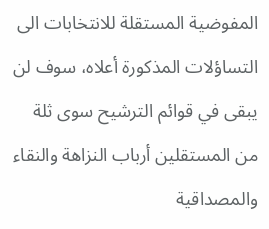المفوضية المستقلة للانتخابات الى التساؤلات المذكورة أعلاه، سوف لن يبقى في قوائم الترشيح سوى ثلة من المستقلين أرباب النزاهة والنقاء والمصداقية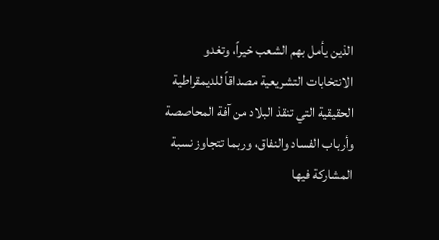الذين يأمل بهم الشعب خيراً، وتغدو الانتخابات التشريعية مصداقاً للديمقراطية الحقيقية التي تنقذ البلاد من آفة المحاصصة وأرباب الفساد والنفاق، وربما تتجاوز نسبة المشاركة فيها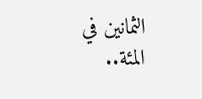الثمانين في المئة..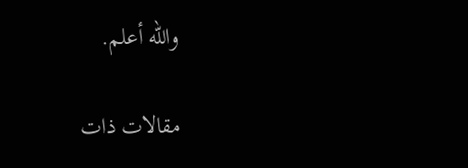والله أعلم.

مقالات ذات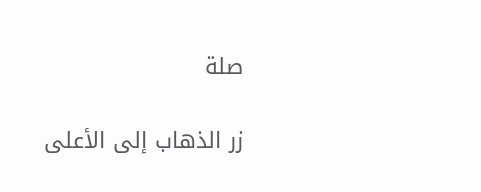صلة

زر الذهاب إلى الأعلى